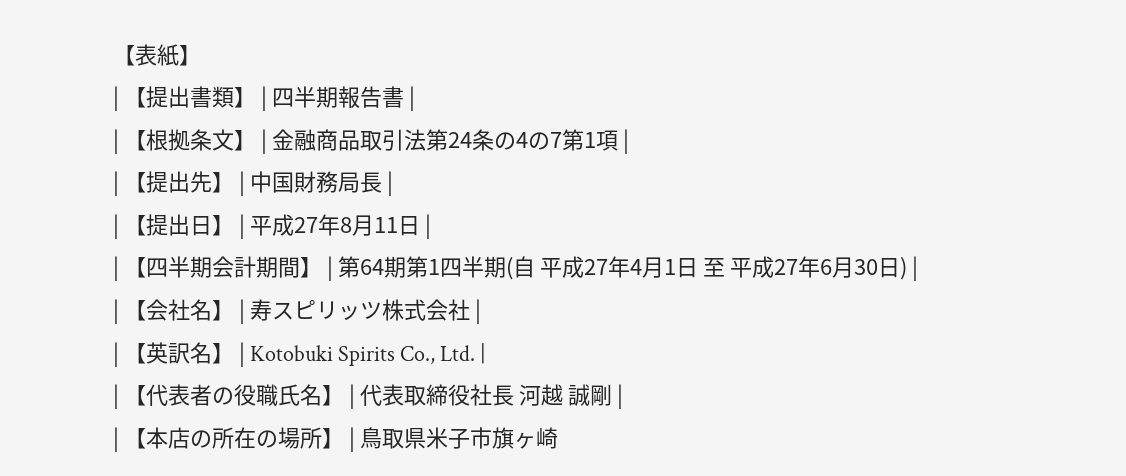【表紙】
| 【提出書類】 | 四半期報告書 |
| 【根拠条文】 | 金融商品取引法第24条の4の7第1項 |
| 【提出先】 | 中国財務局長 |
| 【提出日】 | 平成27年8月11日 |
| 【四半期会計期間】 | 第64期第1四半期(自 平成27年4月1日 至 平成27年6月30日) |
| 【会社名】 | 寿スピリッツ株式会社 |
| 【英訳名】 | Kotobuki Spirits Co., Ltd. |
| 【代表者の役職氏名】 | 代表取締役社長 河越 誠剛 |
| 【本店の所在の場所】 | 鳥取県米子市旗ヶ崎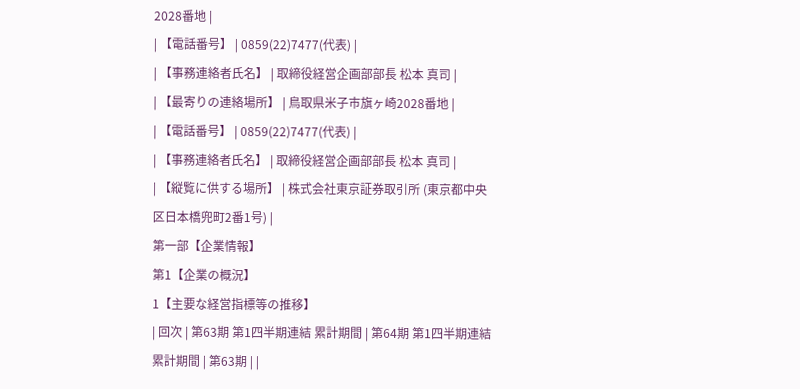2028番地 |
| 【電話番号】 | 0859(22)7477(代表) |
| 【事務連絡者氏名】 | 取締役経営企画部部長 松本 真司 |
| 【最寄りの連絡場所】 | 鳥取県米子市旗ヶ崎2028番地 |
| 【電話番号】 | 0859(22)7477(代表) |
| 【事務連絡者氏名】 | 取締役経営企画部部長 松本 真司 |
| 【縦覧に供する場所】 | 株式会社東京証券取引所 (東京都中央区日本橋兜町2番1号) |
第一部【企業情報】
第1【企業の概況】
1【主要な経営指標等の推移】
| 回次 | 第63期 第1四半期連結 累計期間 | 第64期 第1四半期連結 累計期間 | 第63期 | |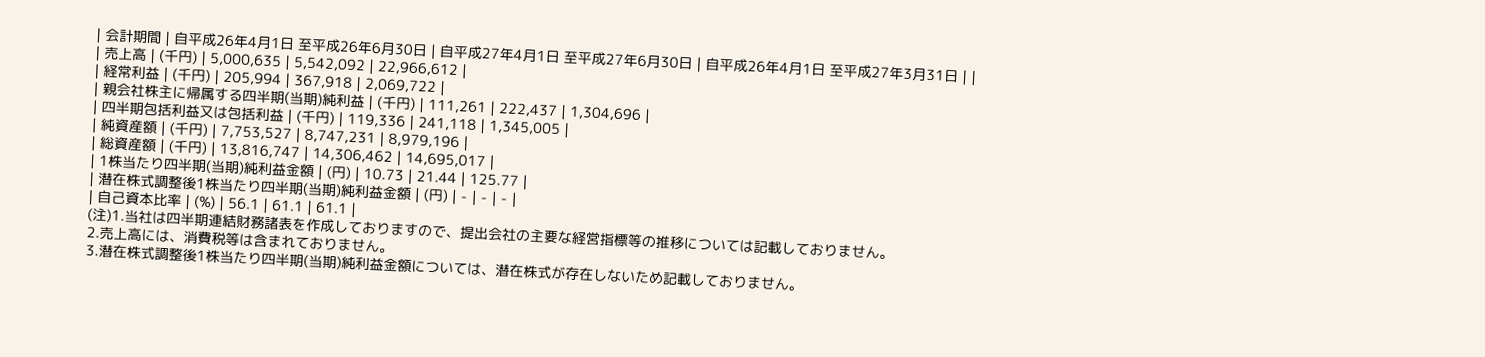| 会計期間 | 自平成26年4月1日 至平成26年6月30日 | 自平成27年4月1日 至平成27年6月30日 | 自平成26年4月1日 至平成27年3月31日 | |
| 売上高 | (千円) | 5,000,635 | 5,542,092 | 22,966,612 |
| 経常利益 | (千円) | 205,994 | 367,918 | 2,069,722 |
| 親会社株主に帰属する四半期(当期)純利益 | (千円) | 111,261 | 222,437 | 1,304,696 |
| 四半期包括利益又は包括利益 | (千円) | 119,336 | 241,118 | 1,345,005 |
| 純資産額 | (千円) | 7,753,527 | 8,747,231 | 8,979,196 |
| 総資産額 | (千円) | 13,816,747 | 14,306,462 | 14,695,017 |
| 1株当たり四半期(当期)純利益金額 | (円) | 10.73 | 21.44 | 125.77 |
| 潜在株式調整後1株当たり四半期(当期)純利益金額 | (円) | - | - | - |
| 自己資本比率 | (%) | 56.1 | 61.1 | 61.1 |
(注)1.当社は四半期連結財務諸表を作成しておりますので、提出会社の主要な経営指標等の推移については記載しておりません。
2.売上高には、消費税等は含まれておりません。
3.潜在株式調整後1株当たり四半期(当期)純利益金額については、潜在株式が存在しないため記載しておりません。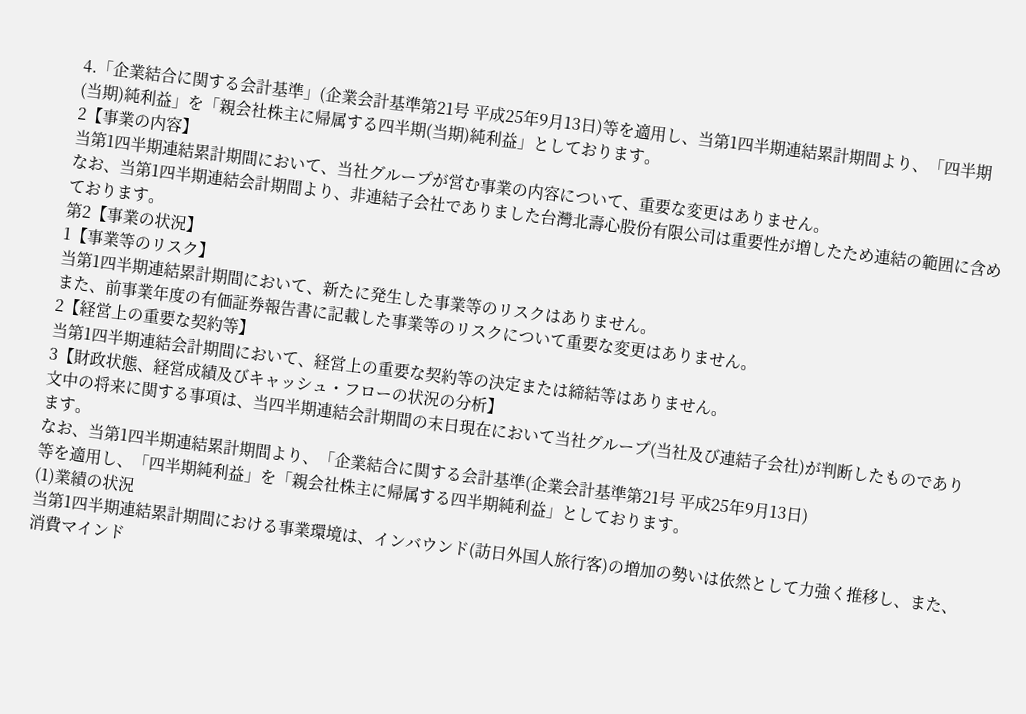4.「企業結合に関する会計基準」(企業会計基準第21号 平成25年9月13日)等を適用し、当第1四半期連結累計期間より、「四半期(当期)純利益」を「親会社株主に帰属する四半期(当期)純利益」としております。
2【事業の内容】
当第1四半期連結累計期間において、当社グループが営む事業の内容について、重要な変更はありません。
なお、当第1四半期連結会計期間より、非連結子会社でありました台灣北壽心股份有限公司は重要性が増したため連結の範囲に含めております。
第2【事業の状況】
1【事業等のリスク】
当第1四半期連結累計期間において、新たに発生した事業等のリスクはありません。
また、前事業年度の有価証券報告書に記載した事業等のリスクについて重要な変更はありません。
2【経営上の重要な契約等】
当第1四半期連結会計期間において、経営上の重要な契約等の決定または締結等はありません。
3【財政状態、経営成績及びキャッシュ・フローの状況の分析】
文中の将来に関する事項は、当四半期連結会計期間の末日現在において当社グループ(当社及び連結子会社)が判断したものであります。
なお、当第1四半期連結累計期間より、「企業結合に関する会計基準(企業会計基準第21号 平成25年9月13日)
等を適用し、「四半期純利益」を「親会社株主に帰属する四半期純利益」としております。
(1)業績の状況
当第1四半期連結累計期間における事業環境は、インバウンド(訪日外国人旅行客)の増加の勢いは依然として力強く推移し、また、消費マインド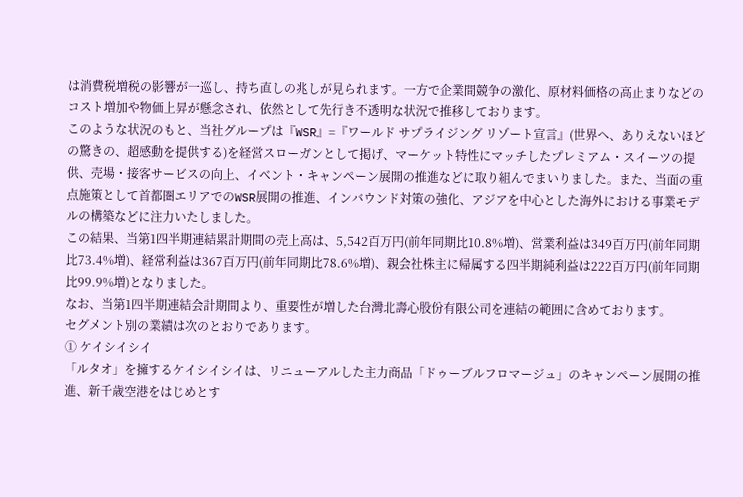は消費税増税の影響が一巡し、持ち直しの兆しが見られます。一方で企業間競争の激化、原材料価格の高止まりなどのコスト増加や物価上昇が懸念され、依然として先行き不透明な状況で推移しております。
このような状況のもと、当社グループは『WSR』=『ワールド サプライジング リゾート宣言』(世界へ、ありえないほどの驚きの、超感動を提供する)を経営スローガンとして掲げ、マーケット特性にマッチしたプレミアム・スイーツの提供、売場・接客サービスの向上、イベント・キャンペーン展開の推進などに取り組んでまいりました。また、当面の重点施策として首都圏エリアでのWSR展開の推進、インバウンド対策の強化、アジアを中心とした海外における事業モデルの構築などに注力いたしました。
この結果、当第1四半期連結累計期間の売上高は、5,542百万円(前年同期比10.8%増)、営業利益は349百万円(前年同期比73.4%増)、経常利益は367百万円(前年同期比78.6%増)、親会社株主に帰属する四半期純利益は222百万円(前年同期比99.9%増)となりました。
なお、当第1四半期連結会計期間より、重要性が増した台灣北壽心股份有限公司を連結の範囲に含めております。
セグメント別の業績は次のとおりであります。
① ケイシイシイ
「ルタオ」を擁するケイシイシイは、リニューアルした主力商品「ドゥーブルフロマージュ」のキャンペーン展開の推進、新千歳空港をはじめとす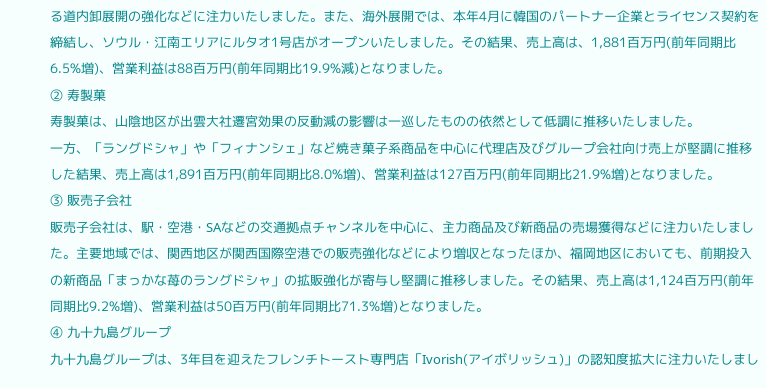る道内卸展開の強化などに注力いたしました。また、海外展開では、本年4月に韓国のパートナー企業とライセンス契約を締結し、ソウル・江南エリアにルタオ1号店がオープンいたしました。その結果、売上高は、1,881百万円(前年同期比6.5%増)、営業利益は88百万円(前年同期比19.9%減)となりました。
② 寿製菓
寿製菓は、山陰地区が出雲大社遷宮効果の反動減の影響は一巡したものの依然として低調に推移いたしました。
一方、「ラングドシャ」や「フィナンシェ」など焼き菓子系商品を中心に代理店及びグループ会社向け売上が堅調に推移した結果、売上高は1,891百万円(前年同期比8.0%増)、営業利益は127百万円(前年同期比21.9%増)となりました。
③ 販売子会社
販売子会社は、駅・空港・SAなどの交通拠点チャンネルを中心に、主力商品及び新商品の売場獲得などに注力いたしました。主要地域では、関西地区が関西国際空港での販売強化などにより増収となったほか、福岡地区においても、前期投入の新商品「まっかな苺のラングドシャ」の拡販強化が寄与し堅調に推移しました。その結果、売上高は1,124百万円(前年同期比9.2%増)、営業利益は50百万円(前年同期比71.3%増)となりました。
④ 九十九島グループ
九十九島グループは、3年目を迎えたフレンチトースト専門店「Ivorish(アイボリッシュ)」の認知度拡大に注力いたしまし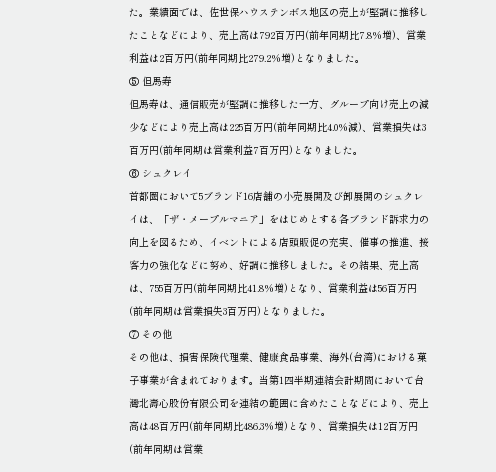た。業績面では、佐世保ハウステンボス地区の売上が堅調に推移したことなどにより、売上高は792百万円(前年同期比7.8%増)、営業利益は2百万円(前年同期比279.2%増)となりました。
⑤ 但馬寿
但馬寿は、通信販売が堅調に推移した一方、グループ向け売上の減少などにより売上高は225百万円(前年同期比4.0%減)、営業損失は3百万円(前年同期は営業利益7百万円)となりました。
⑥ シュクレイ
首都圏において5ブランド16店舗の小売展開及び卸展開のシュクレイは、「ザ・メープルマニア」をはじめとする各ブランド訴求力の向上を図るため、イベントによる店頭販促の充実、催事の推進、接客力の強化などに努め、好調に推移しました。その結果、売上高は、755百万円(前年同期比41.8%増)となり、営業利益は56百万円(前年同期は営業損失3百万円)となりました。
⑦ その他
その他は、損害保険代理業、健康食品事業、海外(台湾)における菓子事業が含まれております。当第1四半期連結会計期間において台灣北壽心股份有限公司を連結の範囲に含めたことなどにより、売上高は48百万円(前年同期比486.3%増)となり、営業損失は12百万円(前年同期は営業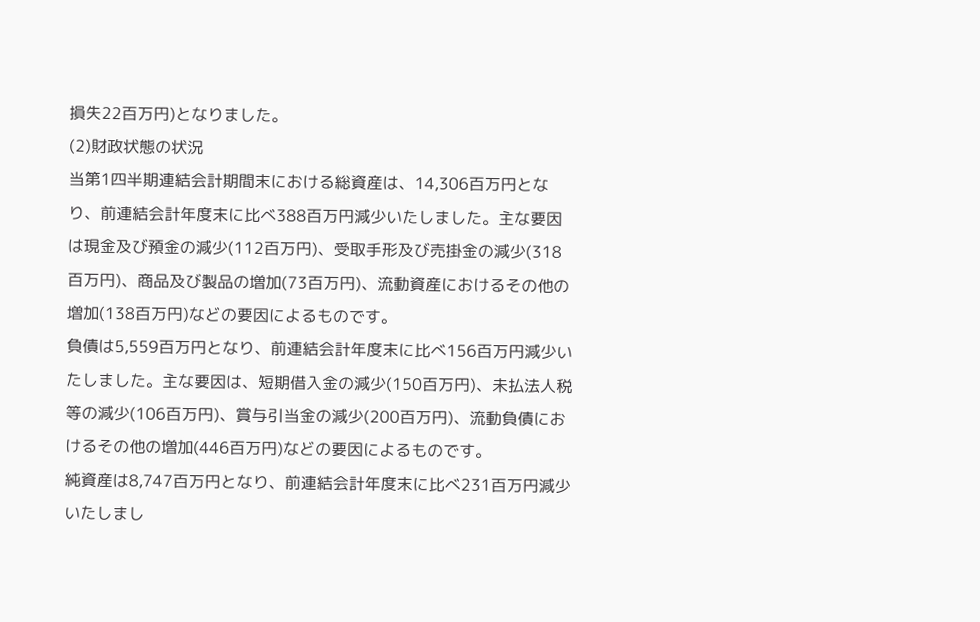損失22百万円)となりました。
(2)財政状態の状況
当第1四半期連結会計期間末における総資産は、14,306百万円となり、前連結会計年度末に比べ388百万円減少いたしました。主な要因は現金及び預金の減少(112百万円)、受取手形及び売掛金の減少(318百万円)、商品及び製品の増加(73百万円)、流動資産におけるその他の増加(138百万円)などの要因によるものです。
負債は5,559百万円となり、前連結会計年度末に比べ156百万円減少いたしました。主な要因は、短期借入金の減少(150百万円)、未払法人税等の減少(106百万円)、賞与引当金の減少(200百万円)、流動負債におけるその他の増加(446百万円)などの要因によるものです。
純資産は8,747百万円となり、前連結会計年度末に比べ231百万円減少いたしまし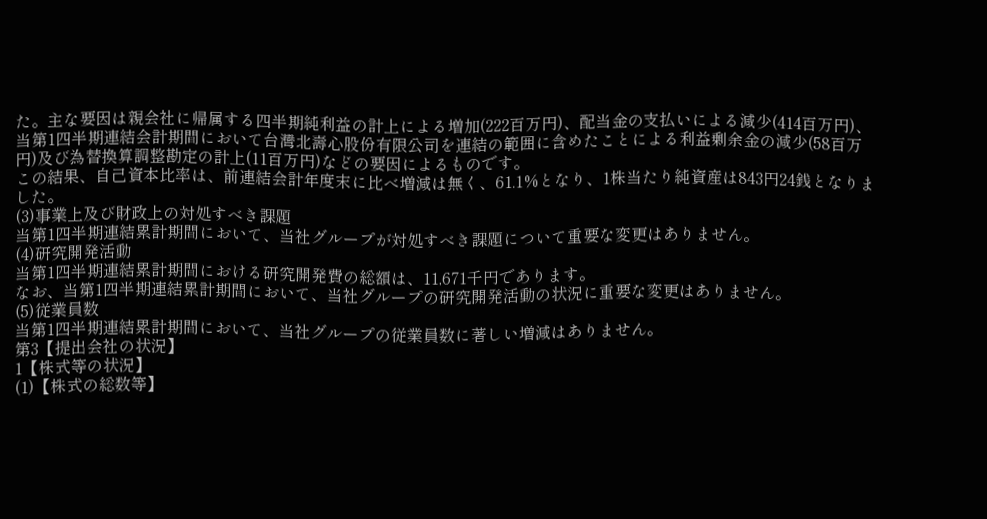た。主な要因は親会社に帰属する四半期純利益の計上による増加(222百万円)、配当金の支払いによる減少(414百万円)、当第1四半期連結会計期間において台灣北壽心股份有限公司を連結の範囲に含めたことによる利益剰余金の減少(58百万円)及び為替換算調整勘定の計上(11百万円)などの要因によるものです。
この結果、自己資本比率は、前連結会計年度末に比べ増減は無く、61.1%となり、1株当たり純資産は843円24銭となりました。
(3)事業上及び財政上の対処すべき課題
当第1四半期連結累計期間において、当社グループが対処すべき課題について重要な変更はありません。
(4)研究開発活動
当第1四半期連結累計期間における研究開発費の総額は、11,671千円であります。
なお、当第1四半期連結累計期間において、当社グループの研究開発活動の状況に重要な変更はありません。
(5)従業員数
当第1四半期連結累計期間において、当社グループの従業員数に著しい増減はありません。
第3【提出会社の状況】
1【株式等の状況】
(1)【株式の総数等】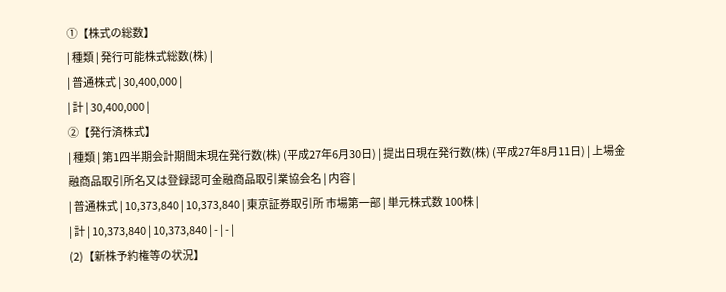①【株式の総数】
| 種類 | 発行可能株式総数(株) |
| 普通株式 | 30,400,000 |
| 計 | 30,400,000 |
②【発行済株式】
| 種類 | 第1四半期会計期間末現在発行数(株) (平成27年6月30日) | 提出日現在発行数(株) (平成27年8月11日) | 上場金融商品取引所名又は登録認可金融商品取引業協会名 | 内容 |
| 普通株式 | 10,373,840 | 10,373,840 | 東京証券取引所 市場第一部 | 単元株式数 100株 |
| 計 | 10,373,840 | 10,373,840 | - | - |
(2)【新株予約権等の状況】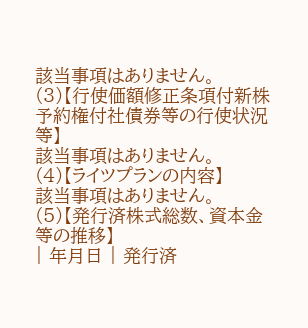該当事項はありません。
(3)【行使価額修正条項付新株予約権付社債券等の行使状況等】
該当事項はありません。
(4)【ライツプランの内容】
該当事項はありません。
(5)【発行済株式総数、資本金等の推移】
| 年月日 | 発行済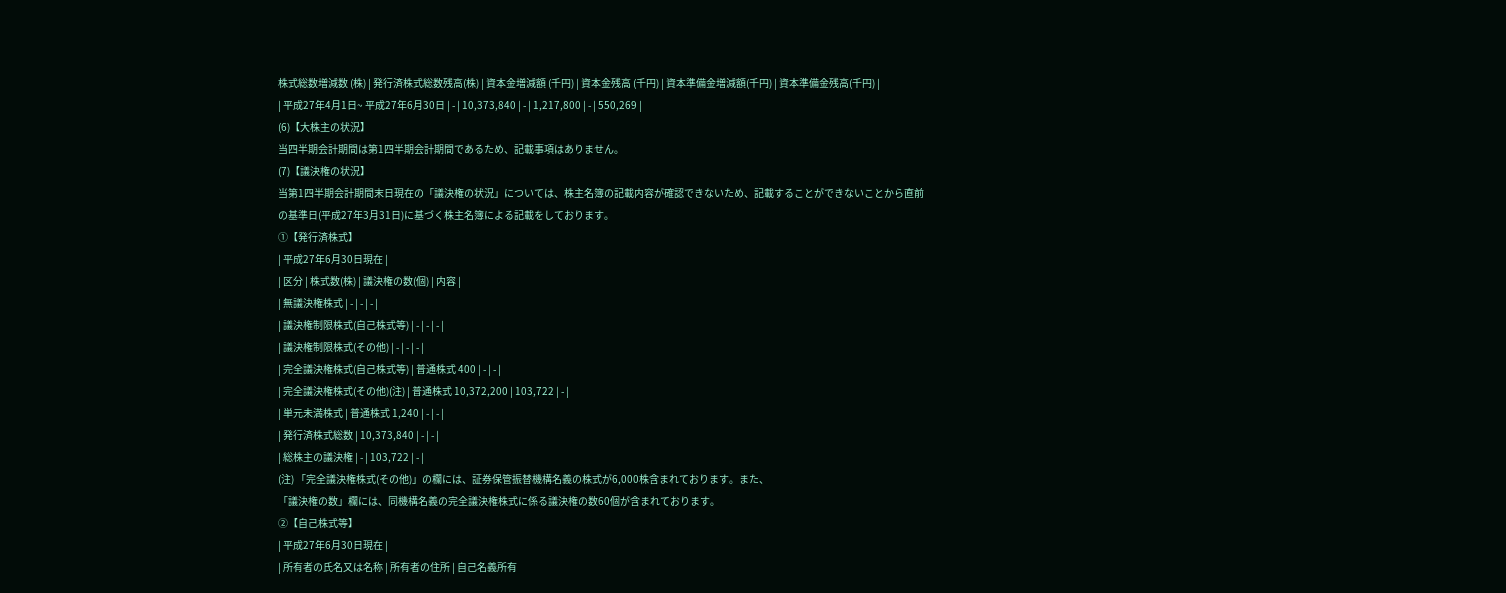株式総数増減数 (株) | 発行済株式総数残高(株) | 資本金増減額 (千円) | 資本金残高 (千円) | 資本準備金増減額(千円) | 資本準備金残高(千円) |
| 平成27年4月1日~ 平成27年6月30日 | - | 10,373,840 | - | 1,217,800 | - | 550,269 |
(6)【大株主の状況】
当四半期会計期間は第1四半期会計期間であるため、記載事項はありません。
(7)【議決権の状況】
当第1四半期会計期間末日現在の「議決権の状況」については、株主名簿の記載内容が確認できないため、記載することができないことから直前の基準日(平成27年3月31日)に基づく株主名簿による記載をしております。
①【発行済株式】
| 平成27年6月30日現在 |
| 区分 | 株式数(株) | 議決権の数(個) | 内容 |
| 無議決権株式 | - | - | - |
| 議決権制限株式(自己株式等) | - | - | - |
| 議決権制限株式(その他) | - | - | - |
| 完全議決権株式(自己株式等) | 普通株式 400 | - | - |
| 完全議決権株式(その他)(注) | 普通株式 10,372,200 | 103,722 | - |
| 単元未満株式 | 普通株式 1,240 | - | - |
| 発行済株式総数 | 10,373,840 | - | - |
| 総株主の議決権 | - | 103,722 | - |
(注) 「完全議決権株式(その他)」の欄には、証券保管振替機構名義の株式が6,000株含まれております。また、
「議決権の数」欄には、同機構名義の完全議決権株式に係る議決権の数60個が含まれております。
②【自己株式等】
| 平成27年6月30日現在 |
| 所有者の氏名又は名称 | 所有者の住所 | 自己名義所有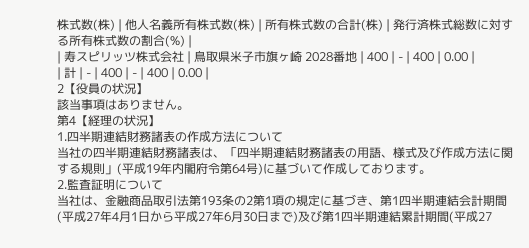株式数(株) | 他人名義所有株式数(株) | 所有株式数の合計(株) | 発行済株式総数に対する所有株式数の割合(%) |
| 寿スピリッツ株式会社 | 鳥取県米子市旗ヶ崎 2028番地 | 400 | - | 400 | 0.00 |
| 計 | - | 400 | - | 400 | 0.00 |
2【役員の状況】
該当事項はありません。
第4【経理の状況】
1.四半期連結財務諸表の作成方法について
当社の四半期連結財務諸表は、「四半期連結財務諸表の用語、様式及び作成方法に関する規則」(平成19年内閣府令第64号)に基づいて作成しております。
2.監査証明について
当社は、金融商品取引法第193条の2第1項の規定に基づき、第1四半期連結会計期間(平成27年4月1日から平成27年6月30日まで)及び第1四半期連結累計期間(平成27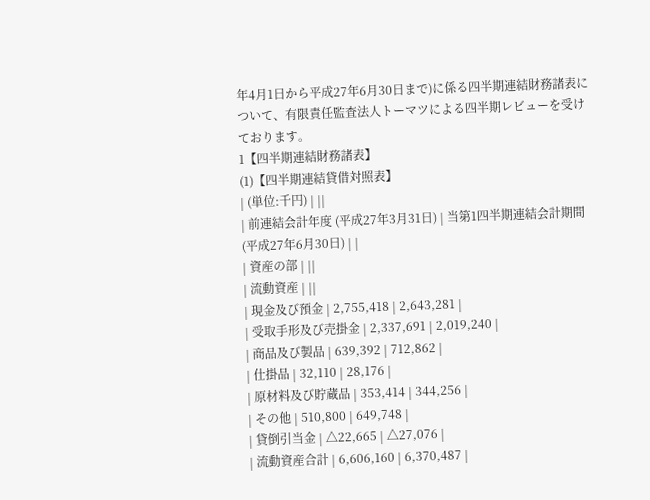年4月1日から平成27年6月30日まで)に係る四半期連結財務諸表について、有限責任監査法人トーマツによる四半期レビューを受けております。
1【四半期連結財務諸表】
(1)【四半期連結貸借対照表】
| (単位:千円) | ||
| 前連結会計年度 (平成27年3月31日) | 当第1四半期連結会計期間 (平成27年6月30日) | |
| 資産の部 | ||
| 流動資産 | ||
| 現金及び預金 | 2,755,418 | 2,643,281 |
| 受取手形及び売掛金 | 2,337,691 | 2,019,240 |
| 商品及び製品 | 639,392 | 712,862 |
| 仕掛品 | 32,110 | 28,176 |
| 原材料及び貯蔵品 | 353,414 | 344,256 |
| その他 | 510,800 | 649,748 |
| 貸倒引当金 | △22,665 | △27,076 |
| 流動資産合計 | 6,606,160 | 6,370,487 |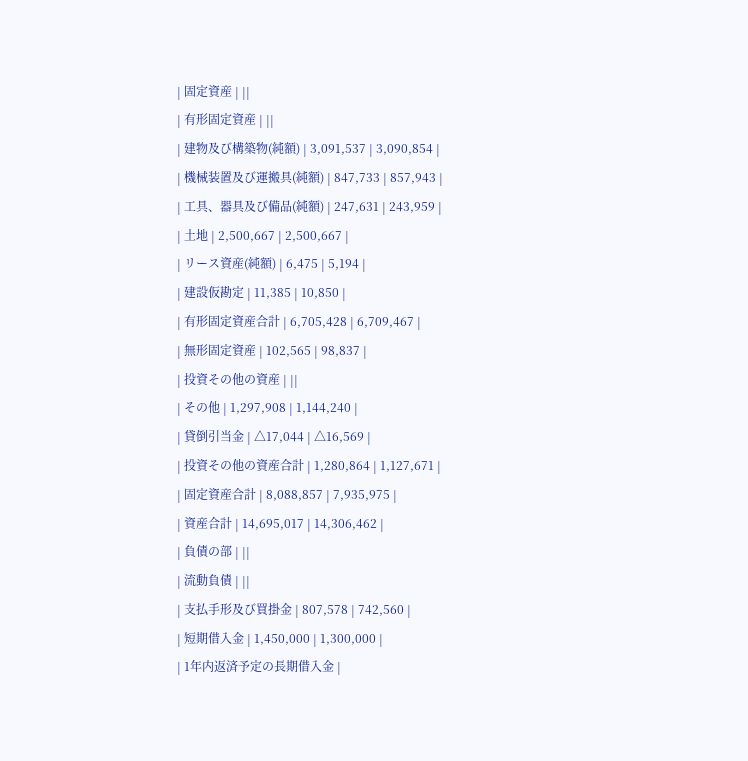| 固定資産 | ||
| 有形固定資産 | ||
| 建物及び構築物(純額) | 3,091,537 | 3,090,854 |
| 機械装置及び運搬具(純額) | 847,733 | 857,943 |
| 工具、器具及び備品(純額) | 247,631 | 243,959 |
| 土地 | 2,500,667 | 2,500,667 |
| リース資産(純額) | 6,475 | 5,194 |
| 建設仮勘定 | 11,385 | 10,850 |
| 有形固定資産合計 | 6,705,428 | 6,709,467 |
| 無形固定資産 | 102,565 | 98,837 |
| 投資その他の資産 | ||
| その他 | 1,297,908 | 1,144,240 |
| 貸倒引当金 | △17,044 | △16,569 |
| 投資その他の資産合計 | 1,280,864 | 1,127,671 |
| 固定資産合計 | 8,088,857 | 7,935,975 |
| 資産合計 | 14,695,017 | 14,306,462 |
| 負債の部 | ||
| 流動負債 | ||
| 支払手形及び買掛金 | 807,578 | 742,560 |
| 短期借入金 | 1,450,000 | 1,300,000 |
| 1年内返済予定の長期借入金 |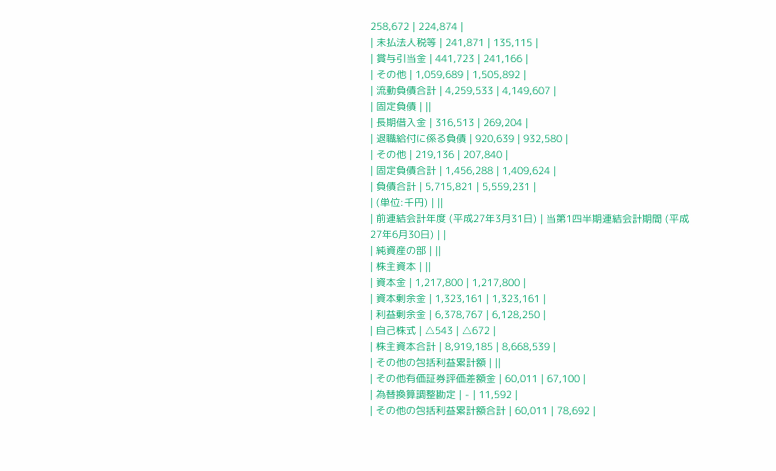258,672 | 224,874 |
| 未払法人税等 | 241,871 | 135,115 |
| 賞与引当金 | 441,723 | 241,166 |
| その他 | 1,059,689 | 1,505,892 |
| 流動負債合計 | 4,259,533 | 4,149,607 |
| 固定負債 | ||
| 長期借入金 | 316,513 | 269,204 |
| 退職給付に係る負債 | 920,639 | 932,580 |
| その他 | 219,136 | 207,840 |
| 固定負債合計 | 1,456,288 | 1,409,624 |
| 負債合計 | 5,715,821 | 5,559,231 |
| (単位:千円) | ||
| 前連結会計年度 (平成27年3月31日) | 当第1四半期連結会計期間 (平成27年6月30日) | |
| 純資産の部 | ||
| 株主資本 | ||
| 資本金 | 1,217,800 | 1,217,800 |
| 資本剰余金 | 1,323,161 | 1,323,161 |
| 利益剰余金 | 6,378,767 | 6,128,250 |
| 自己株式 | △543 | △672 |
| 株主資本合計 | 8,919,185 | 8,668,539 |
| その他の包括利益累計額 | ||
| その他有価証券評価差額金 | 60,011 | 67,100 |
| 為替換算調整勘定 | - | 11,592 |
| その他の包括利益累計額合計 | 60,011 | 78,692 |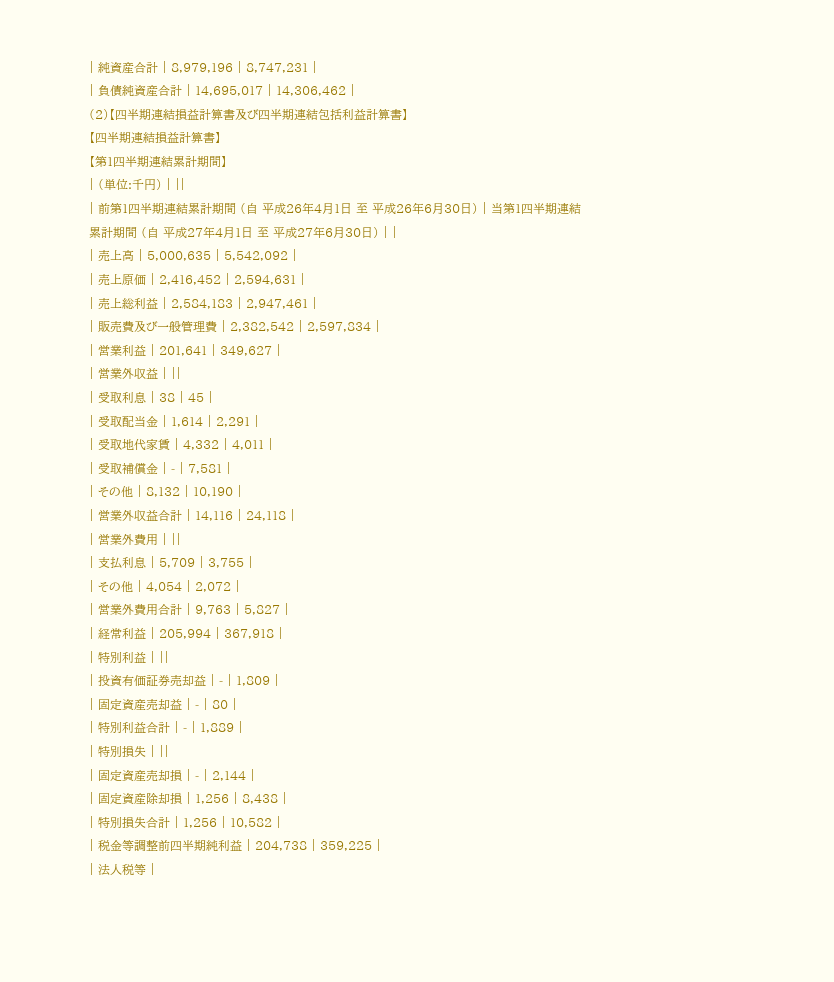| 純資産合計 | 8,979,196 | 8,747,231 |
| 負債純資産合計 | 14,695,017 | 14,306,462 |
(2)【四半期連結損益計算書及び四半期連結包括利益計算書】
【四半期連結損益計算書】
【第1四半期連結累計期間】
| (単位:千円) | ||
| 前第1四半期連結累計期間 (自 平成26年4月1日 至 平成26年6月30日) | 当第1四半期連結累計期間 (自 平成27年4月1日 至 平成27年6月30日) | |
| 売上高 | 5,000,635 | 5,542,092 |
| 売上原価 | 2,416,452 | 2,594,631 |
| 売上総利益 | 2,584,183 | 2,947,461 |
| 販売費及び一般管理費 | 2,382,542 | 2,597,834 |
| 営業利益 | 201,641 | 349,627 |
| 営業外収益 | ||
| 受取利息 | 38 | 45 |
| 受取配当金 | 1,614 | 2,291 |
| 受取地代家賃 | 4,332 | 4,011 |
| 受取補償金 | - | 7,581 |
| その他 | 8,132 | 10,190 |
| 営業外収益合計 | 14,116 | 24,118 |
| 営業外費用 | ||
| 支払利息 | 5,709 | 3,755 |
| その他 | 4,054 | 2,072 |
| 営業外費用合計 | 9,763 | 5,827 |
| 経常利益 | 205,994 | 367,918 |
| 特別利益 | ||
| 投資有価証券売却益 | - | 1,809 |
| 固定資産売却益 | - | 80 |
| 特別利益合計 | - | 1,889 |
| 特別損失 | ||
| 固定資産売却損 | - | 2,144 |
| 固定資産除却損 | 1,256 | 8,438 |
| 特別損失合計 | 1,256 | 10,582 |
| 税金等調整前四半期純利益 | 204,738 | 359,225 |
| 法人税等 |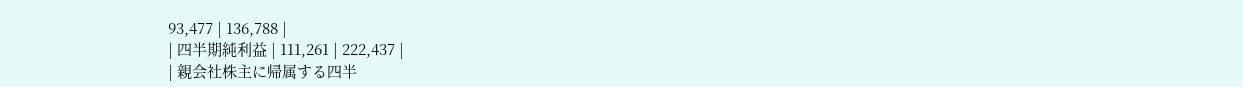93,477 | 136,788 |
| 四半期純利益 | 111,261 | 222,437 |
| 親会社株主に帰属する四半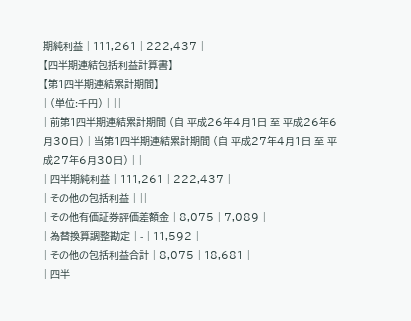期純利益 | 111,261 | 222,437 |
【四半期連結包括利益計算書】
【第1四半期連結累計期間】
| (単位:千円) | ||
| 前第1四半期連結累計期間 (自 平成26年4月1日 至 平成26年6月30日) | 当第1四半期連結累計期間 (自 平成27年4月1日 至 平成27年6月30日) | |
| 四半期純利益 | 111,261 | 222,437 |
| その他の包括利益 | ||
| その他有価証券評価差額金 | 8,075 | 7,089 |
| 為替換算調整勘定 | - | 11,592 |
| その他の包括利益合計 | 8,075 | 18,681 |
| 四半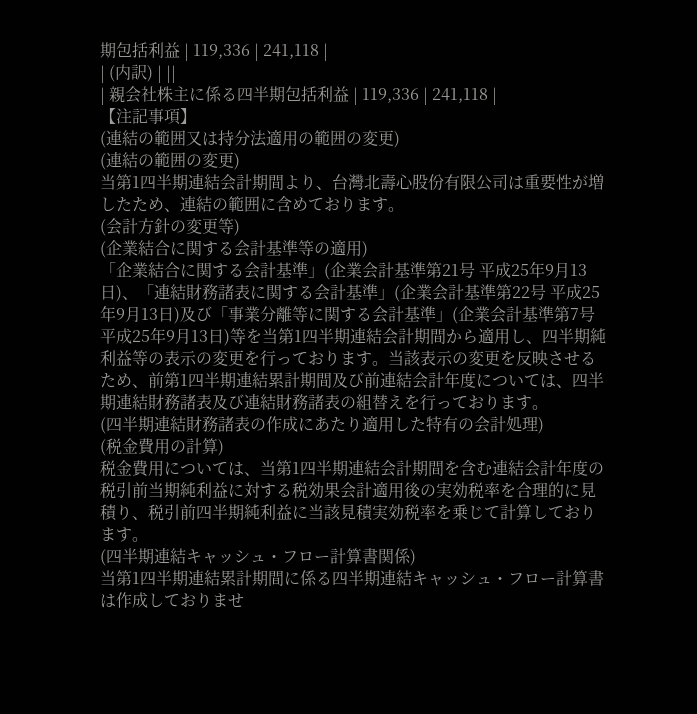期包括利益 | 119,336 | 241,118 |
| (内訳) | ||
| 親会社株主に係る四半期包括利益 | 119,336 | 241,118 |
【注記事項】
(連結の範囲又は持分法適用の範囲の変更)
(連結の範囲の変更)
当第1四半期連結会計期間より、台灣北壽心股份有限公司は重要性が増したため、連結の範囲に含めております。
(会計方針の変更等)
(企業結合に関する会計基準等の適用)
「企業結合に関する会計基準」(企業会計基準第21号 平成25年9月13日)、「連結財務諸表に関する会計基準」(企業会計基準第22号 平成25年9月13日)及び「事業分離等に関する会計基準」(企業会計基準第7号 平成25年9月13日)等を当第1四半期連結会計期間から適用し、四半期純利益等の表示の変更を行っております。当該表示の変更を反映させるため、前第1四半期連結累計期間及び前連結会計年度については、四半期連結財務諸表及び連結財務諸表の組替えを行っております。
(四半期連結財務諸表の作成にあたり適用した特有の会計処理)
(税金費用の計算)
税金費用については、当第1四半期連結会計期間を含む連結会計年度の税引前当期純利益に対する税効果会計適用後の実効税率を合理的に見積り、税引前四半期純利益に当該見積実効税率を乗じて計算しております。
(四半期連結キャッシュ・フロー計算書関係)
当第1四半期連結累計期間に係る四半期連結キャッシュ・フロー計算書は作成しておりませ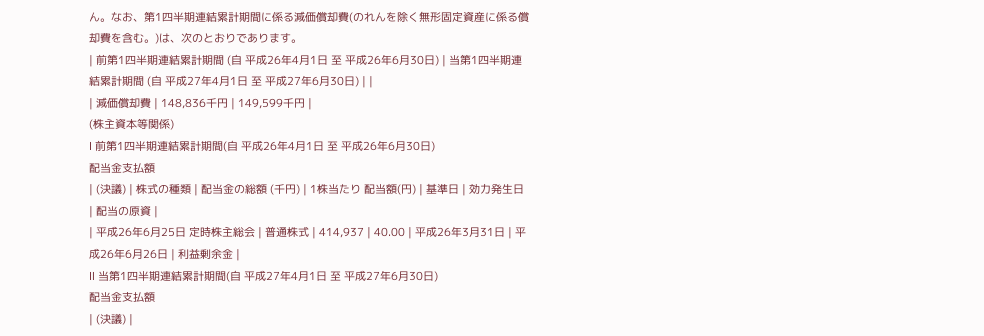ん。なお、第1四半期連結累計期間に係る減価償却費(のれんを除く無形固定資産に係る償却費を含む。)は、次のとおりであります。
| 前第1四半期連結累計期間 (自 平成26年4月1日 至 平成26年6月30日) | 当第1四半期連結累計期間 (自 平成27年4月1日 至 平成27年6月30日) | |
| 減価償却費 | 148,836千円 | 149,599千円 |
(株主資本等関係)
Ⅰ 前第1四半期連結累計期間(自 平成26年4月1日 至 平成26年6月30日)
配当金支払額
| (決議) | 株式の種類 | 配当金の総額 (千円) | 1株当たり 配当額(円) | 基準日 | 効力発生日 | 配当の原資 |
| 平成26年6月25日 定時株主総会 | 普通株式 | 414,937 | 40.00 | 平成26年3月31日 | 平成26年6月26日 | 利益剰余金 |
Ⅱ 当第1四半期連結累計期間(自 平成27年4月1日 至 平成27年6月30日)
配当金支払額
| (決議) |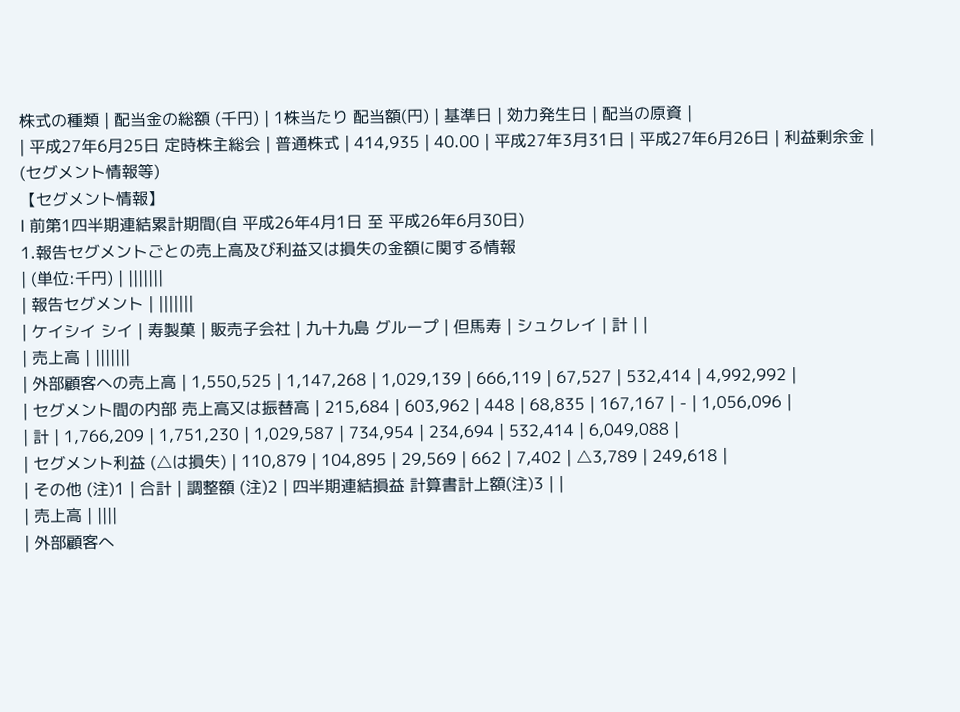株式の種類 | 配当金の総額 (千円) | 1株当たり 配当額(円) | 基準日 | 効力発生日 | 配当の原資 |
| 平成27年6月25日 定時株主総会 | 普通株式 | 414,935 | 40.00 | 平成27年3月31日 | 平成27年6月26日 | 利益剰余金 |
(セグメント情報等)
【セグメント情報】
Ⅰ 前第1四半期連結累計期間(自 平成26年4月1日 至 平成26年6月30日)
1.報告セグメントごとの売上高及び利益又は損失の金額に関する情報
| (単位:千円) | |||||||
| 報告セグメント | |||||||
| ケイシイ シイ | 寿製菓 | 販売子会社 | 九十九島 グループ | 但馬寿 | シュクレイ | 計 | |
| 売上高 | |||||||
| 外部顧客への売上高 | 1,550,525 | 1,147,268 | 1,029,139 | 666,119 | 67,527 | 532,414 | 4,992,992 |
| セグメント間の内部 売上高又は振替高 | 215,684 | 603,962 | 448 | 68,835 | 167,167 | - | 1,056,096 |
| 計 | 1,766,209 | 1,751,230 | 1,029,587 | 734,954 | 234,694 | 532,414 | 6,049,088 |
| セグメント利益 (△は損失) | 110,879 | 104,895 | 29,569 | 662 | 7,402 | △3,789 | 249,618 |
| その他 (注)1 | 合計 | 調整額 (注)2 | 四半期連結損益 計算書計上額(注)3 | |
| 売上高 | ||||
| 外部顧客へ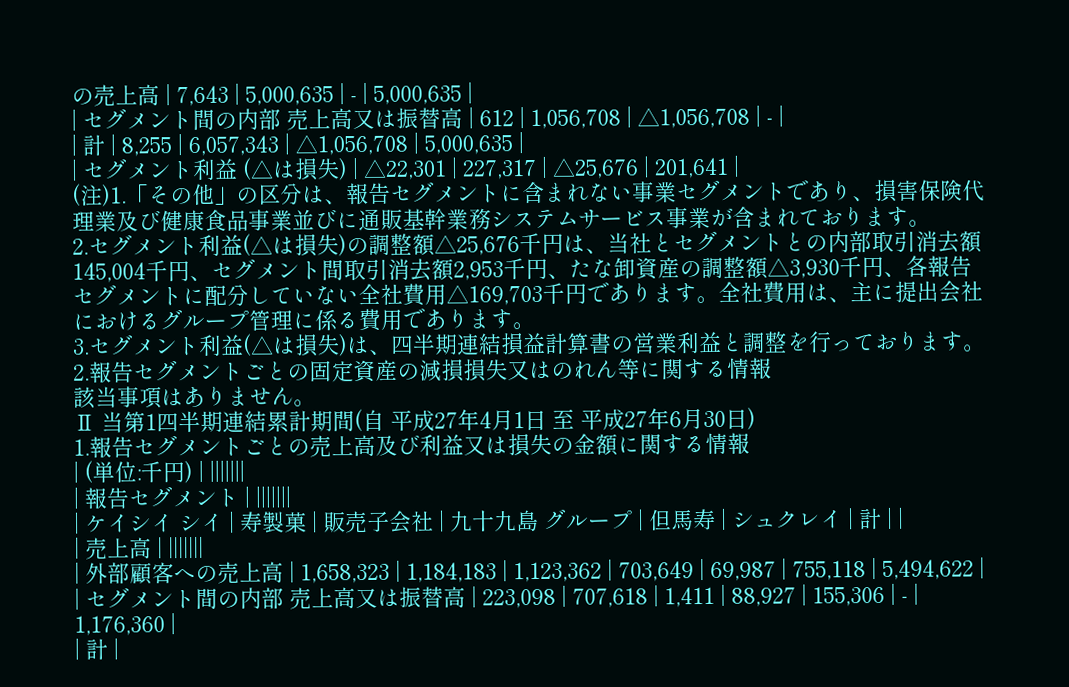の売上高 | 7,643 | 5,000,635 | - | 5,000,635 |
| セグメント間の内部 売上高又は振替高 | 612 | 1,056,708 | △1,056,708 | - |
| 計 | 8,255 | 6,057,343 | △1,056,708 | 5,000,635 |
| セグメント利益 (△は損失) | △22,301 | 227,317 | △25,676 | 201,641 |
(注)1.「その他」の区分は、報告セグメントに含まれない事業セグメントであり、損害保険代理業及び健康食品事業並びに通販基幹業務システムサービス事業が含まれております。
2.セグメント利益(△は損失)の調整額△25,676千円は、当社とセグメントとの内部取引消去額145,004千円、セグメント間取引消去額2,953千円、たな卸資産の調整額△3,930千円、各報告セグメントに配分していない全社費用△169,703千円であります。全社費用は、主に提出会社におけるグループ管理に係る費用であります。
3.セグメント利益(△は損失)は、四半期連結損益計算書の営業利益と調整を行っております。
2.報告セグメントごとの固定資産の減損損失又はのれん等に関する情報
該当事項はありません。
Ⅱ 当第1四半期連結累計期間(自 平成27年4月1日 至 平成27年6月30日)
1.報告セグメントごとの売上高及び利益又は損失の金額に関する情報
| (単位:千円) | |||||||
| 報告セグメント | |||||||
| ケイシイ シイ | 寿製菓 | 販売子会社 | 九十九島 グループ | 但馬寿 | シュクレイ | 計 | |
| 売上高 | |||||||
| 外部顧客への売上高 | 1,658,323 | 1,184,183 | 1,123,362 | 703,649 | 69,987 | 755,118 | 5,494,622 |
| セグメント間の内部 売上高又は振替高 | 223,098 | 707,618 | 1,411 | 88,927 | 155,306 | - | 1,176,360 |
| 計 |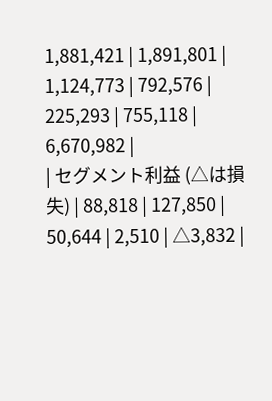1,881,421 | 1,891,801 | 1,124,773 | 792,576 | 225,293 | 755,118 | 6,670,982 |
| セグメント利益 (△は損失) | 88,818 | 127,850 | 50,644 | 2,510 | △3,832 |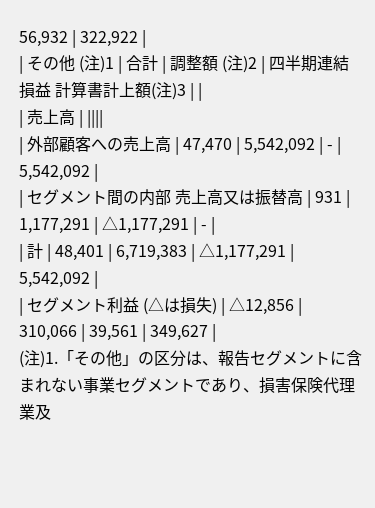56,932 | 322,922 |
| その他 (注)1 | 合計 | 調整額 (注)2 | 四半期連結損益 計算書計上額(注)3 | |
| 売上高 | ||||
| 外部顧客への売上高 | 47,470 | 5,542,092 | - | 5,542,092 |
| セグメント間の内部 売上高又は振替高 | 931 | 1,177,291 | △1,177,291 | - |
| 計 | 48,401 | 6,719,383 | △1,177,291 | 5,542,092 |
| セグメント利益 (△は損失) | △12,856 | 310,066 | 39,561 | 349,627 |
(注)1.「その他」の区分は、報告セグメントに含まれない事業セグメントであり、損害保険代理業及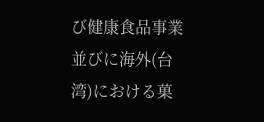び健康食品事業並びに海外(台湾)における菓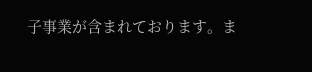子事業が含まれております。ま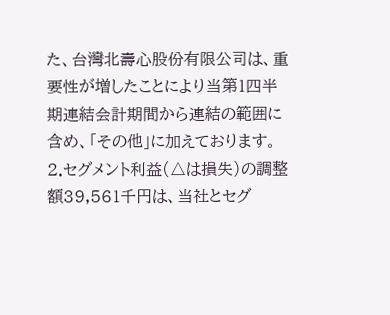た、台灣北壽心股份有限公司は、重要性が増したことにより当第1四半期連結会計期間から連結の範囲に含め、「その他」に加えております。
2.セグメント利益(△は損失)の調整額39,561千円は、当社とセグ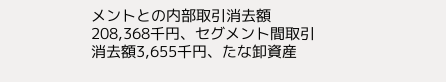メントとの内部取引消去額208,368千円、セグメント間取引消去額3,655千円、たな卸資産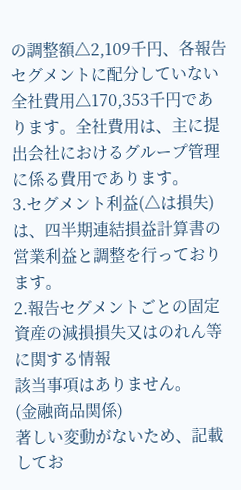の調整額△2,109千円、各報告セグメントに配分していない全社費用△170,353千円であります。全社費用は、主に提出会社におけるグループ管理に係る費用であります。
3.セグメント利益(△は損失)は、四半期連結損益計算書の営業利益と調整を行っております。
2.報告セグメントごとの固定資産の減損損失又はのれん等に関する情報
該当事項はありません。
(金融商品関係)
著しい変動がないため、記載してお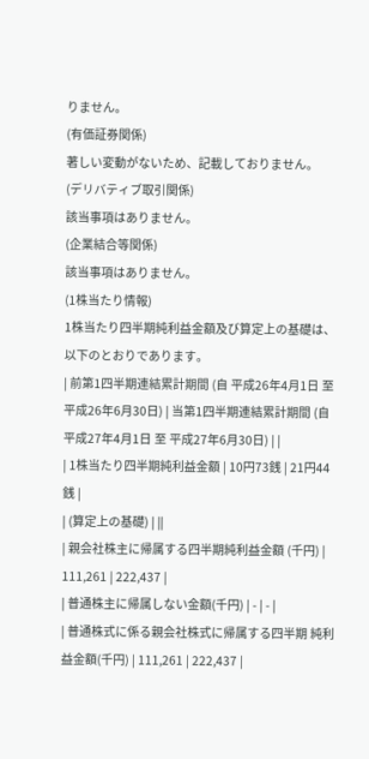りません。
(有価証券関係)
著しい変動がないため、記載しておりません。
(デリバティブ取引関係)
該当事項はありません。
(企業結合等関係)
該当事項はありません。
(1株当たり情報)
1株当たり四半期純利益金額及び算定上の基礎は、以下のとおりであります。
| 前第1四半期連結累計期間 (自 平成26年4月1日 至 平成26年6月30日) | 当第1四半期連結累計期間 (自 平成27年4月1日 至 平成27年6月30日) | |
| 1株当たり四半期純利益金額 | 10円73銭 | 21円44銭 |
| (算定上の基礎) | ||
| 親会社株主に帰属する四半期純利益金額 (千円) | 111,261 | 222,437 |
| 普通株主に帰属しない金額(千円) | - | - |
| 普通株式に係る親会社株式に帰属する四半期 純利益金額(千円) | 111,261 | 222,437 |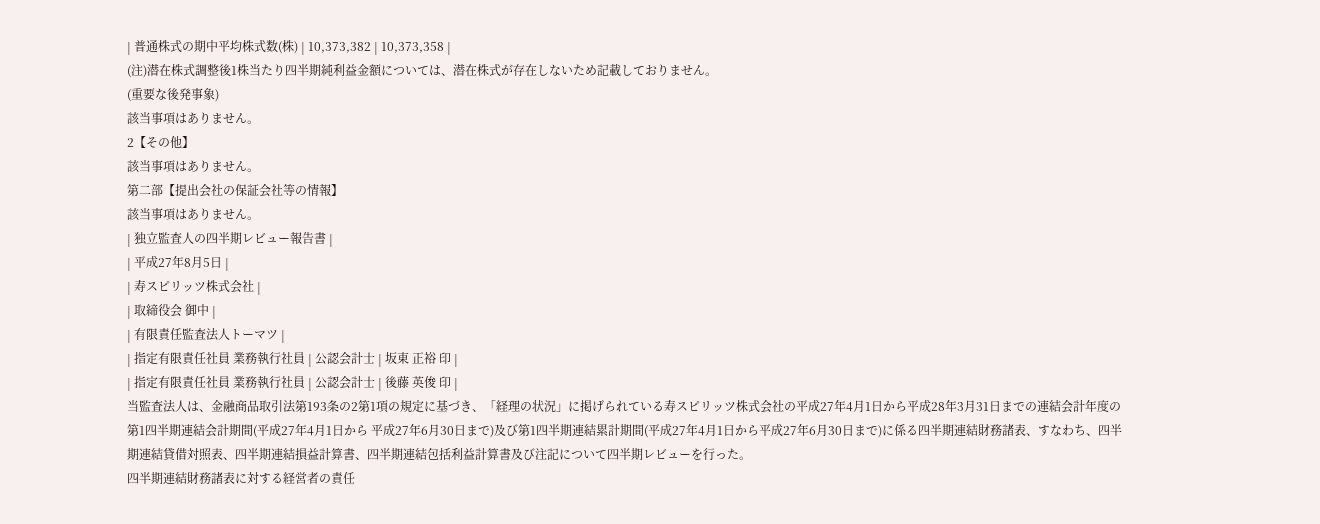| 普通株式の期中平均株式数(株) | 10,373,382 | 10,373,358 |
(注)潜在株式調整後1株当たり四半期純利益金額については、潜在株式が存在しないため記載しておりません。
(重要な後発事象)
該当事項はありません。
2【その他】
該当事項はありません。
第二部【提出会社の保証会社等の情報】
該当事項はありません。
| 独立監査人の四半期レビュー報告書 |
| 平成27年8月5日 |
| 寿スピリッツ株式会社 |
| 取締役会 御中 |
| 有限責任監査法人トーマツ |
| 指定有限責任社員 業務執行社員 | 公認会計士 | 坂東 正裕 印 |
| 指定有限責任社員 業務執行社員 | 公認会計士 | 後藤 英俊 印 |
当監査法人は、金融商品取引法第193条の2第1項の規定に基づき、「経理の状況」に掲げられている寿スピリッツ株式会社の平成27年4月1日から平成28年3月31日までの連結会計年度の第1四半期連結会計期間(平成27年4月1日から 平成27年6月30日まで)及び第1四半期連結累計期間(平成27年4月1日から平成27年6月30日まで)に係る四半期連結財務諸表、すなわち、四半期連結貸借対照表、四半期連結損益計算書、四半期連結包括利益計算書及び注記について四半期レビューを行った。
四半期連結財務諸表に対する経営者の責任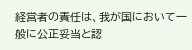経営者の責任は、我が国において一般に公正妥当と認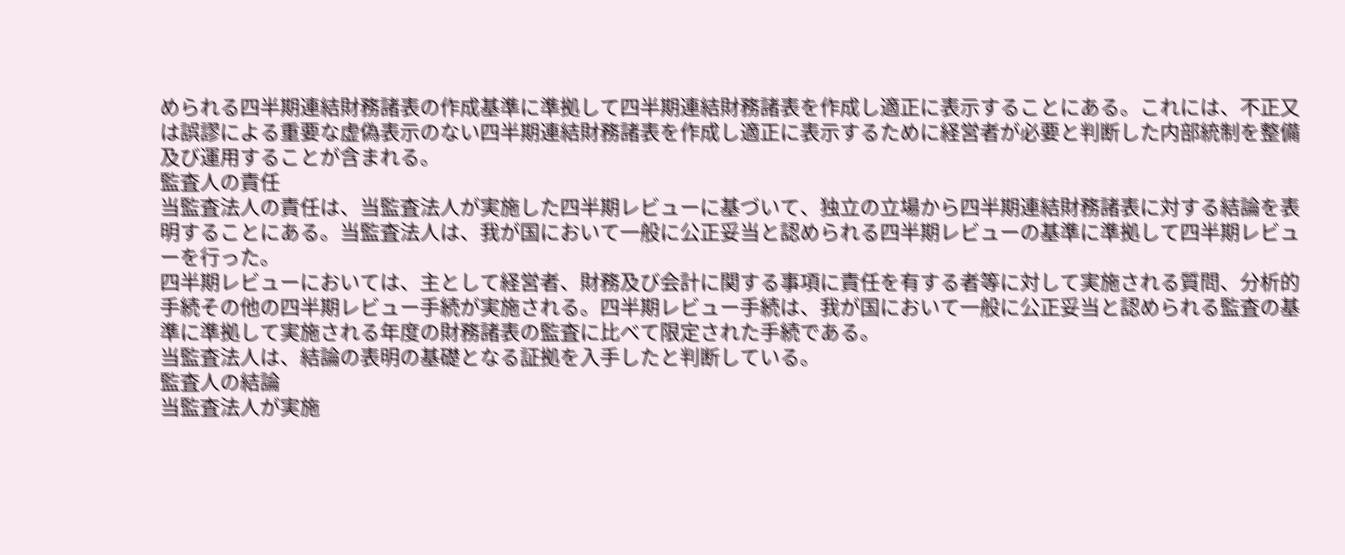められる四半期連結財務諸表の作成基準に準拠して四半期連結財務諸表を作成し適正に表示することにある。これには、不正又は誤謬による重要な虚偽表示のない四半期連結財務諸表を作成し適正に表示するために経営者が必要と判断した内部統制を整備及び運用することが含まれる。
監査人の責任
当監査法人の責任は、当監査法人が実施した四半期レビューに基づいて、独立の立場から四半期連結財務諸表に対する結論を表明することにある。当監査法人は、我が国において一般に公正妥当と認められる四半期レビューの基準に準拠して四半期レビューを行った。
四半期レビューにおいては、主として経営者、財務及び会計に関する事項に責任を有する者等に対して実施される質問、分析的手続その他の四半期レビュー手続が実施される。四半期レビュー手続は、我が国において一般に公正妥当と認められる監査の基準に準拠して実施される年度の財務諸表の監査に比べて限定された手続である。
当監査法人は、結論の表明の基礎となる証拠を入手したと判断している。
監査人の結論
当監査法人が実施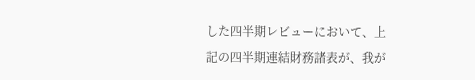した四半期レビューにおいて、上記の四半期連結財務諸表が、我が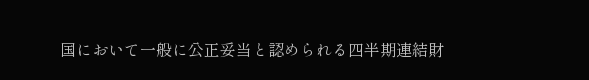国において一般に公正妥当と認められる四半期連結財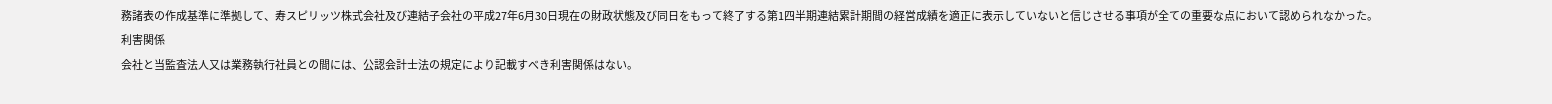務諸表の作成基準に準拠して、寿スピリッツ株式会社及び連結子会社の平成27年6月30日現在の財政状態及び同日をもって終了する第1四半期連結累計期間の経営成績を適正に表示していないと信じさせる事項が全ての重要な点において認められなかった。
利害関係
会社と当監査法人又は業務執行社員との間には、公認会計士法の規定により記載すべき利害関係はない。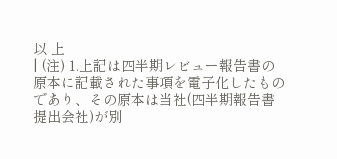以 上
| (注) 1.上記は四半期レビュー報告書の原本に記載された事項を電子化したものであり、その原本は当社(四半期報告書提出会社)が別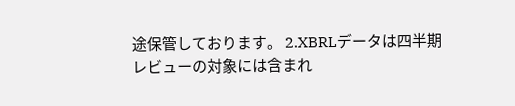途保管しております。 2.XBRLデータは四半期レビューの対象には含まれ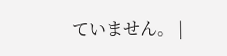ていません。 |